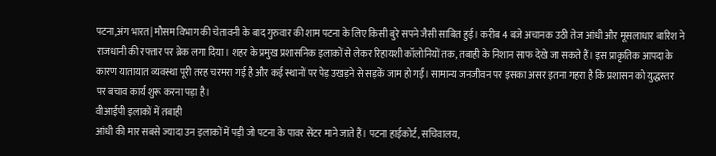पटना,अंग भारत| मौसम विभाग की चेतावनी के बाद गुरुवार की शाम पटना के लिए किसी बुरे सपने जैसी साबित हुई। करीब 4 बजे अचानक उठी तेज आंधी और मूसलाधार बारिश ने राजधानी की रफ्तार पर ब्रेक लगा दिया। शहर के प्रमुख प्रशासनिक इलाकों से लेकर रिहायशी कॉलोनियों तक, तबाही के निशान साफ देखे जा सकते हैं। इस प्राकृतिक आपदा के कारण यातायात व्यवस्था पूरी तरह चरमरा गई है और कई स्थानों पर पेड़ उखड़ने से सड़कें जाम हो गईं। सामान्य जनजीवन पर इसका असर इतना गहरा है कि प्रशासन को युद्धस्तर पर बचाव कार्य शुरू करना पड़ा है।
वीआईपी इलाकों में तबाही
आंधी की मार सबसे ज्यादा उन इलाकों में पड़ी जो पटना के पावर सेंटर माने जाते हैं। पटना हाईकोर्ट, सचिवालय,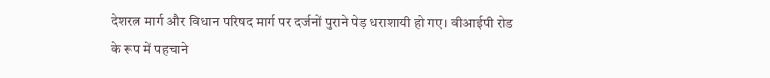देशरत्न मार्ग और विधान परिषद मार्ग पर दर्जनों पुराने पेड़ धराशायी हो गए। वीआईपी रोड के रूप में पहचाने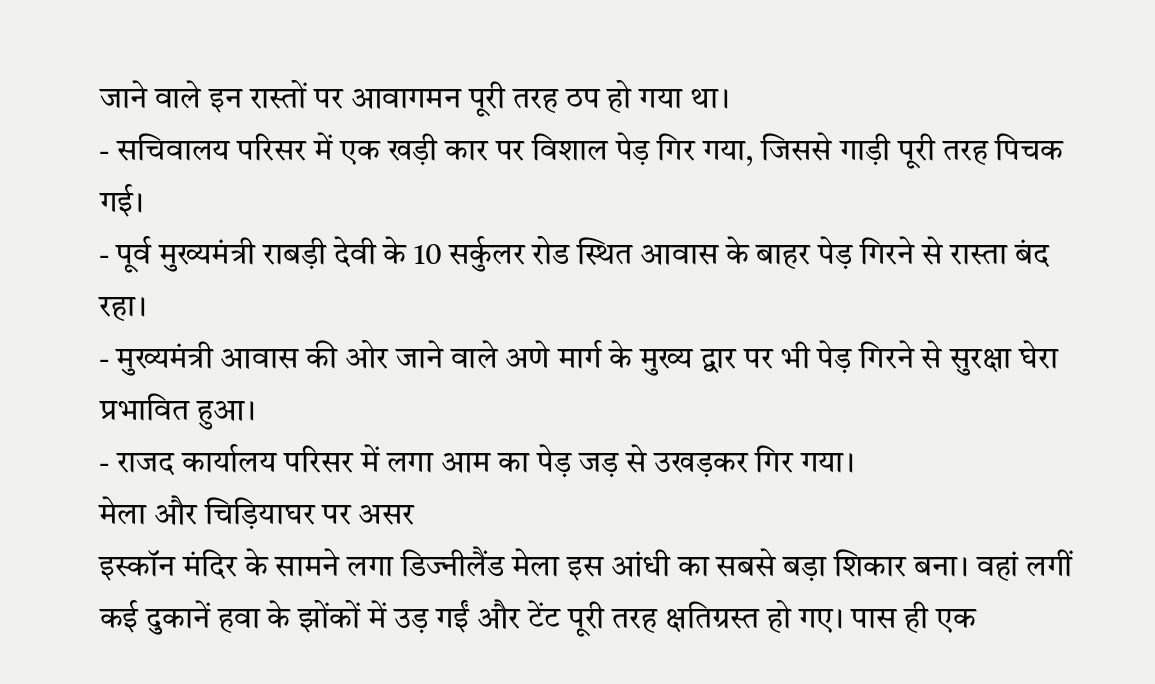जाने वाले इन रास्तों पर आवागमन पूरी तरह ठप हो गया था।
- सचिवालय परिसर में एक खड़ी कार पर विशाल पेड़ गिर गया, जिससे गाड़ी पूरी तरह पिचक गई।
- पूर्व मुख्यमंत्री राबड़ी देवी के 10 सर्कुलर रोड स्थित आवास के बाहर पेड़ गिरने से रास्ता बंद रहा।
- मुख्यमंत्री आवास की ओर जाने वाले अणे मार्ग के मुख्य द्वार पर भी पेड़ गिरने से सुरक्षा घेरा प्रभावित हुआ।
- राजद कार्यालय परिसर में लगा आम का पेड़ जड़ से उखड़कर गिर गया।
मेला और चिड़ियाघर पर असर
इस्कॉन मंदिर के सामने लगा डिज्नीलैंड मेला इस आंधी का सबसे बड़ा शिकार बना। वहां लगीं कई दुकानें हवा के झोंकों में उड़ गईं और टेंट पूरी तरह क्षतिग्रस्त हो गए। पास ही एक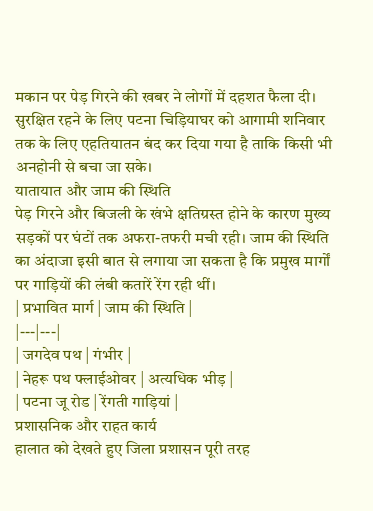मकान पर पेड़ गिरने की खबर ने लोगों में दहशत फैला दी। सुरक्षित रहने के लिए पटना चिड़ियाघर को आगामी शनिवार तक के लिए एहतियातन बंद कर दिया गया है ताकि किसी भी अनहोनी से बचा जा सके।
यातायात और जाम की स्थिति
पेड़ गिरने और बिजली के खंभे क्षतिग्रस्त होने के कारण मुख्य सड़कों पर घंटों तक अफरा-तफरी मची रही। जाम की स्थिति का अंदाजा इसी बात से लगाया जा सकता है कि प्रमुख मार्गों पर गाड़ियों की लंबी कतारें रेंग रही थीं।
| प्रभावित मार्ग | जाम की स्थिति |
|---|---|
| जगदेव पथ | गंभीर |
| नेहरू पथ फ्लाईओवर | अत्यधिक भीड़ |
| पटना जू रोड | रेंगती गाड़ियां |
प्रशासनिक और राहत कार्य
हालात को देखते हुए जिला प्रशासन पूरी तरह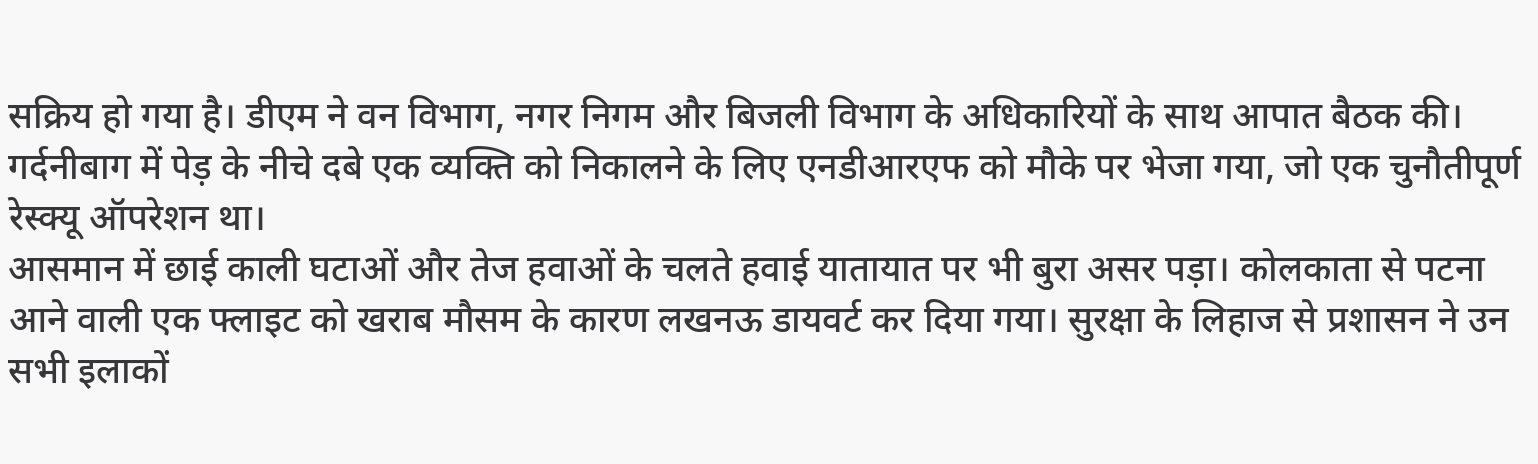सक्रिय हो गया है। डीएम ने वन विभाग, नगर निगम और बिजली विभाग के अधिकारियों के साथ आपात बैठक की। गर्दनीबाग में पेड़ के नीचे दबे एक व्यक्ति को निकालने के लिए एनडीआरएफ को मौके पर भेजा गया, जो एक चुनौतीपूर्ण रेस्क्यू ऑपरेशन था।
आसमान में छाई काली घटाओं और तेज हवाओं के चलते हवाई यातायात पर भी बुरा असर पड़ा। कोलकाता से पटना आने वाली एक फ्लाइट को खराब मौसम के कारण लखनऊ डायवर्ट कर दिया गया। सुरक्षा के लिहाज से प्रशासन ने उन सभी इलाकों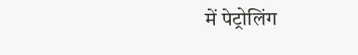में पेट्रोलिंग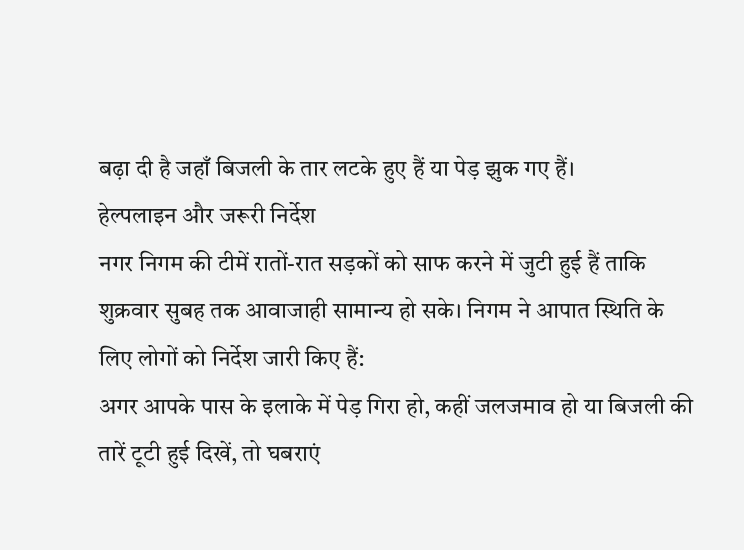बढ़ा दी है जहाँ बिजली के तार लटके हुए हैं या पेड़ झुक गए हैं।
हेल्पलाइन और जरूरी निर्देश
नगर निगम की टीमें रातों-रात सड़कों को साफ करने में जुटी हुई हैं ताकि शुक्रवार सुबह तक आवाजाही सामान्य हो सके। निगम ने आपात स्थिति के लिए लोगों को निर्देश जारी किए हैं:
अगर आपके पास के इलाके में पेड़ गिरा हो, कहीं जलजमाव हो या बिजली की तारें टूटी हुई दिखें, तो घबराएं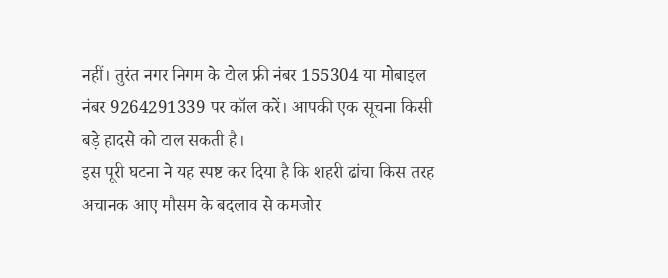नहीं। तुरंत नगर निगम के टोल फ्री नंबर 155304 या मोबाइल नंबर 9264291339 पर कॉल करें। आपकी एक सूचना किसी बड़े हादसे को टाल सकती है।
इस पूरी घटना ने यह स्पष्ट कर दिया है कि शहरी ढांचा किस तरह अचानक आए मौसम के बदलाव से कमजोर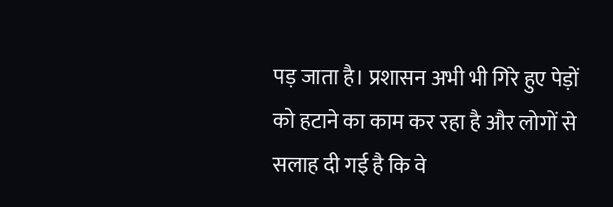पड़ जाता है। प्रशासन अभी भी गिरे हुए पेड़ों को हटाने का काम कर रहा है और लोगों से सलाह दी गई है कि वे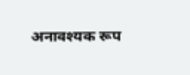अनावश्यक रूप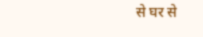से घर से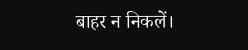बाहर न निकलें।